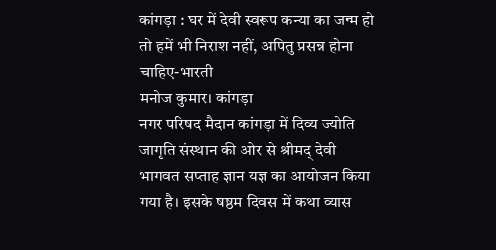कांगड़ा : घर में देवी स्वरूप कन्या का जन्म हो तो हमें भी निराश नहीं, अपितु प्रसन्न होना चाहिए-भारती
मनोज कुमार। कांगड़ा
नगर परिषद मैदान कांगड़ा में दिव्य ज्योति जागृति संस्थान की ओर से श्रीमद् देवी भागवत सप्ताह ज्ञान यज्ञ का आयोजन किया गया है। इसके षष्ठम दिवस में कथा व्यास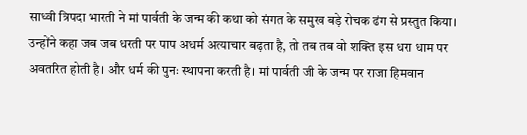साध्वी त्रिपदा भारती ने मां पार्वती के जन्म की कथा को संगत के समुख बड़े रोचक ढंग से प्रस्तुत किया। उन्होंने कहा जब जब धरती पर पाप अधर्म अत्याचार बढ़ता है, तो तब तब वो शक्ति इस धरा धाम पर अवतरित होती है। और धर्म की पुनः स्थापना करती है। मां पार्वती जी के जन्म पर राजा हिमवान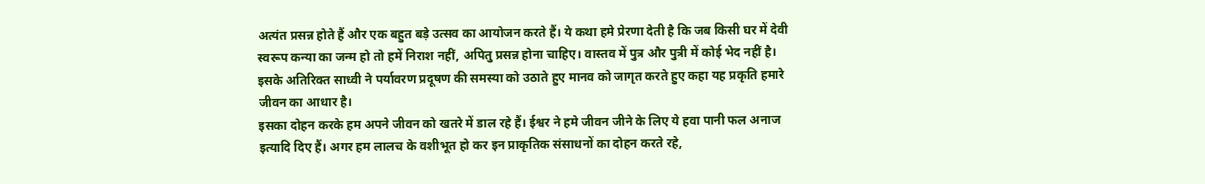अत्यंत प्रसन्न होते हैं और एक बहुत बड़े उत्सव का आयोजन करते हैं। ये कथा हमे प्रेरणा देती है कि जब किसी घर में देवी स्वरूप कन्या का जन्म हो तो हमें निराश नहीं, अपितु प्रसन्न होना चाहिए। वास्तव में पुत्र और पुत्री में कोई भेद नहीं है। इसके अतिरिक्त साध्वी ने पर्यावरण प्रदूषण की समस्या को उठाते हुए मानव को जागृत करते हुए कहा यह प्रकृति हमारे जीवन का आधार है।
इसका दोहन करके हम अपने जीवन को खतरे में डाल रहे हैं। ईश्वर ने हमे जीवन जीने के लिए ये हवा पानी फल अनाज इत्यादि दिए हैं। अगर हम लालच के वशीभूत हो कर इन प्राकृतिक संसाधनों का दोहन करते रहे,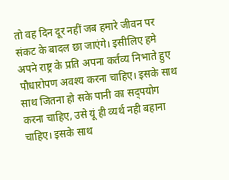तो वह दिन दूर नहीं जब हमारे जीवन पर संकट के बादल छा जाएंगे। इसीलिए हमे अपने राष्ट्र के प्रति अपना कर्तव्य निभाते हुए पौधारोपण अवश्य करना चाहिए। इसके साथ साथ जितना हो सके पानी का सद्पयोग करना चाहिए, उसे यूं ही व्यर्थ नही बहाना चाहिए। इसके साथ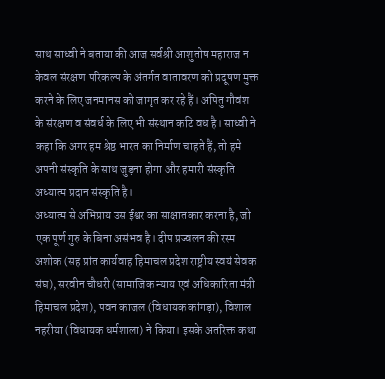साथ साध्वी ने बताया की आज सर्वश्री आशुतोष महाराज न केवल संरक्षण परिकल्प के अंतर्गत वातावरण को प्रदूषण मुक्त करने के लिए जनमानस को जागृत कर रहे हैं। अपितु गौवंश के संरक्षण व संवर्ध के लिए भी संस्थान कटि वध है। साध्वी ने कहा कि अगर हम श्रेष्ठ भारत का निर्माण चाहते हैं, तो हमे अपनी संस्कृति के साथ जुड़ना होगा और हमारी संस्कृति अध्यात्म प्रदान संस्कृति है।
अध्यात्म से अभिप्राय उस ईश्वर का साक्षातकार करना है, जो एक पूर्ण गुरु के बिना असंभव है। दीप प्रज्वलन की रस्म अशोक (सह प्रांत कार्यवाह हिमाचल प्रदेश राष्ट्रीय स्वयं सेवक संघ), सरवीन चौधरी (सामाजिक न्याय एवं अधिकारिता मंत्री हिमाचल प्रदेश), पवन काजल (विधायक कांगड़ा), विशाल नहरीया (विधायक धर्मशाला) ने किया। इसके अतरिक्त कथा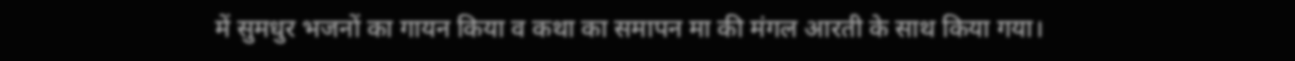में सुमधुर भजनों का गायन किया व कथा का समापन मा की मंगल आरती के साथ किया गया।